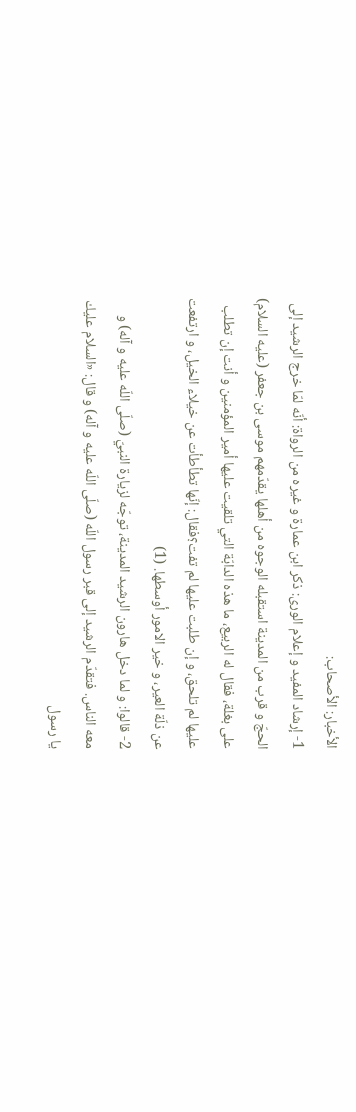الأخبار: الأصحاب:
1- إرشاد المفيد و إعلام الورى: ذكر ابن عمارة و غيره من الرواة: أنّه لمّا خرج الرشيد إلى الحجّ و قرب من المدينة استقبله الوجوه من أهلها يقدّمهم موسى بن جعفر (عليه السلام) على بغلة، فقال له الربيع، ما هذه الدابّة التي تلقيت عليها أمير المؤمنين و أنت إن تطلب عليها لم تلحق، و إن طلبت عليها لم تفت؟فقال: إنّها تطأطأت عن خيلاء الخيل، و ارتفعت عن ذلّة العير، و خير الامور أوسطها. (1)
2- قالوا: و لما دخل هارون الرشيد المدينة، توجّه لزيارة النبيّ (صلّى اللّه عليه و آله) و معه الناس. فتقدّم الرشيد إلى قبر رسول اللّه (صلّى اللّه عليه و آله) و قال: «السلام عليك يا رسول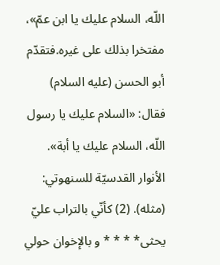اللّه، السلام عليك يا ابن عمّ»، مفتخرا بذلك على غيره.فتقدّم أبو الحسن (عليه السلام) فقال: «السلام عليك يا رسول اللّه، السلام عليك يا أبة».
الأنوار القدسيّة للسنهوتي: (مثله). (2) كأنّي بالتراب عليّ يحثى* * * * و بالإخوان حولي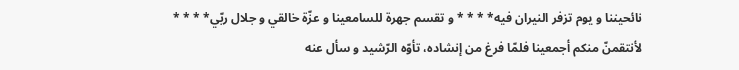نائحيننا و يوم تزفر النيران فيه* * * * و تقسم جهرة للسامعينا و عزّة خالقي و جلال ربّي* * * * لأنتقمنّ منكم أجمعينا فلمّا فرغ من إنشاده، تأوّه الرّشيد و سأل عنه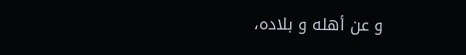و عن أهله و بلاده،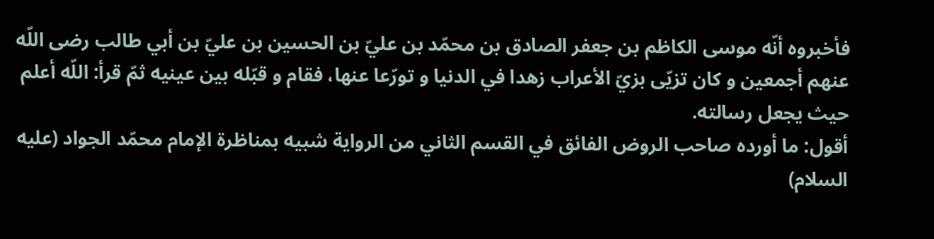فأخبروه أنّه موسى الكاظم بن جعفر الصادق بن محمّد بن عليّ بن الحسين بن عليّ بن أبي طالب رضى اللّه عنهم أجمعين و كان تزيّى بزيّ الأعراب زهدا في الدنيا و تورّعا عنها، فقام و قبّله بين عينيه ثمّ قرأ: اللّه أعلم حيث يجعل رسالته.
أقول: ما أورده صاحب الروض الفائق في القسم الثاني من الرواية شبيه بمناظرة الإمام محمّد الجواد (عليه السلام)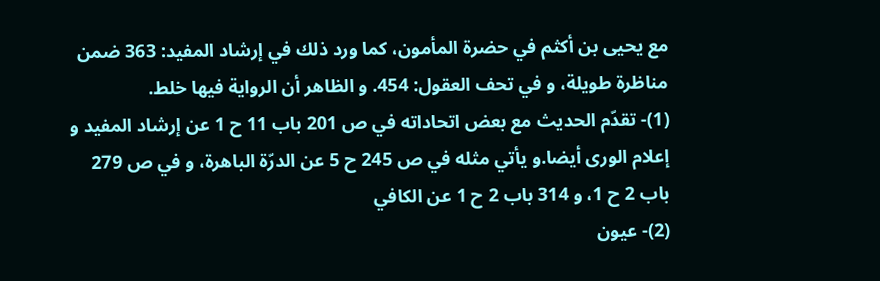مع يحيى بن أكثم في حضرة المأمون، كما ورد ذلك في إرشاد المفيد: 363 ضمن مناظرة طويلة، و في تحف العقول: 454. و الظاهر أن الرواية فيها خلط.
(1)- تقدّم الحديث مع بعض اتحاداته في ص 201 باب 11 ح 1 عن إرشاد المفيد و إعلام الورى أيضا.و يأتي مثله في ص 245 ح 5 عن الدرّة الباهرة، و في ص 279 باب 2 ح 1، و 314 باب 2 ح 1 عن الكافي
(2)- عيون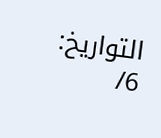التواريخ: 6/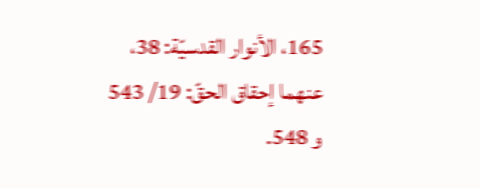165، الأنوار القدسيّة: 38، عنهما إحقاق الحقّ: 19/ 543 و 548.